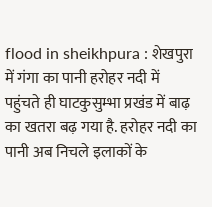flood in sheikhpura : शेखपुरा में गंगा का पानी हरोहर नदी में पहुंचते ही घाटकुसुम्भा प्रखंड में बाढ़ का खतरा बढ़ गया है. हरोहर नदी का पानी अब निचले इलाकों के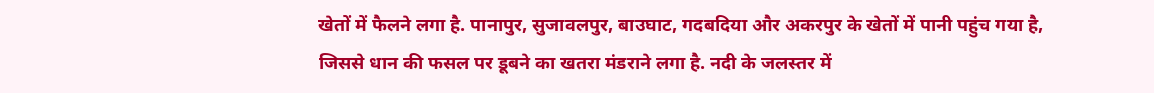खेतों में फैलने लगा है. पानापुर, सुजावलपुर, बाउघाट, गदबदिया और अकरपुर के खेतों में पानी पहुंच गया है, जिससे धान की फसल पर डूबने का खतरा मंडराने लगा है. नदी के जलस्तर में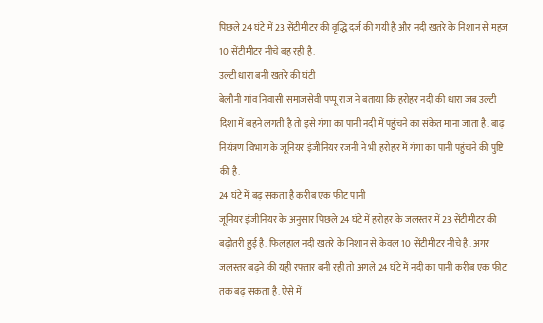पिछले 24 घंटे में 23 सेंटीमीटर की वृद्धि दर्ज की गयी है और नदी खतरे के निशान से महज 10 सेंटीमीटर नीचे बह रही है.
उल्टी धारा बनी खतरे की घंटी
बेलौनी गांव निवासी समाजसेवी पप्पू राज ने बताया कि हरोहर नदी की धारा जब उल्टी दिशा में बहने लगती है तो इसे गंगा का पानी नदी में पहुंचने का संकेत माना जाता है. बाढ़ नियंत्रण विभाग के जूनियर इंजीनियर रजनी ने भी हरोहर में गंगा का पानी पहुंचने की पुष्टि की है.
24 घंटे में बढ़ सकता है करीब एक फीट पानी
जूनियर इंजीनियर के अनुसार पिछले 24 घंटे में हरोहर के जलस्तर में 23 सेंटीमीटर की बढ़ोतरी हुई है. फिलहाल नदी खतरे के निशान से केवल 10 सेंटीमीटर नीचे है. अगर जलस्तर बढ़ने की यही रफ्तार बनी रही तो अगले 24 घंटे में नदी का पानी करीब एक फीट तक बढ़ सकता है. ऐसे में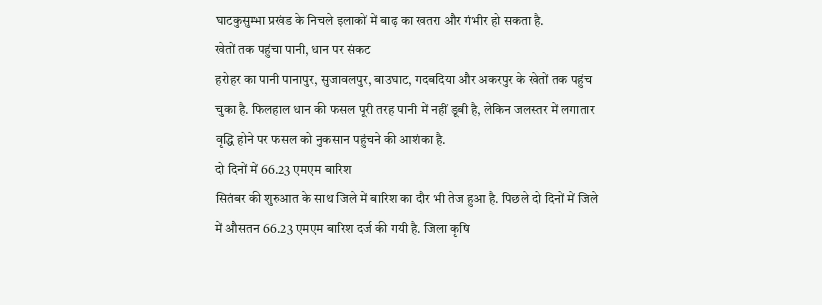घाटकुसुम्भा प्रखंड के निचले इलाकों में बाढ़ का खतरा और गंभीर हो सकता है.
खेतों तक पहुंचा पानी, धान पर संकट
हरोहर का पानी पानापुर, सुजावलपुर, बाउघाट, गदबदिया और अकरपुर के खेतों तक पहुंच चुका है. फिलहाल धान की फसल पूरी तरह पानी में नहीं डूबी है, लेकिन जलस्तर में लगातार वृद्धि होने पर फसल को नुकसान पहुंचने की आशंका है.
दो दिनों में 66.23 एमएम बारिश
सितंबर की शुरुआत के साथ जिले में बारिश का दौर भी तेज हुआ है. पिछले दो दिनों में जिले में औसतन 66.23 एमएम बारिश दर्ज की गयी है. जिला कृषि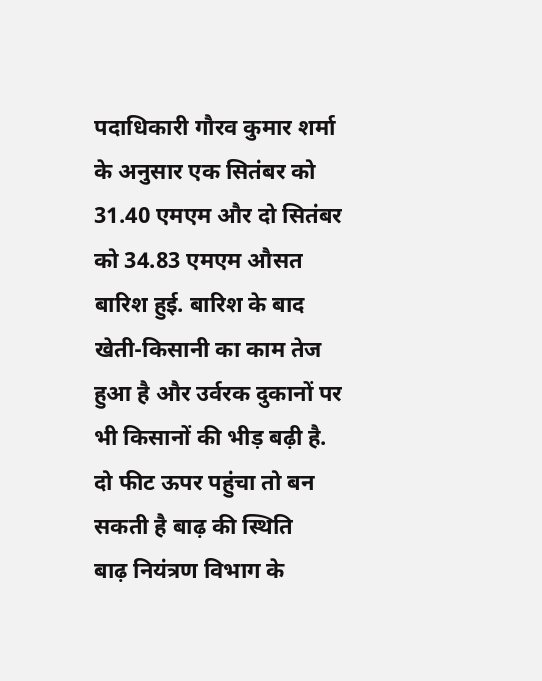पदाधिकारी गौरव कुमार शर्मा के अनुसार एक सितंबर को 31.40 एमएम और दो सितंबर को 34.83 एमएम औसत बारिश हुई. बारिश के बाद खेती-किसानी का काम तेज हुआ है और उर्वरक दुकानों पर भी किसानों की भीड़ बढ़ी है.
दो फीट ऊपर पहुंचा तो बन सकती है बाढ़ की स्थिति
बाढ़ नियंत्रण विभाग के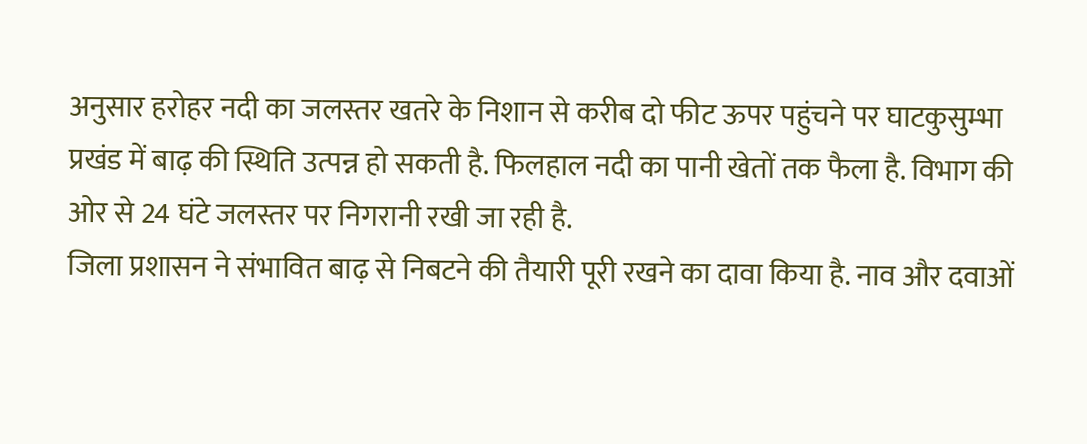अनुसार हरोहर नदी का जलस्तर खतरे के निशान से करीब दो फीट ऊपर पहुंचने पर घाटकुसुम्भा प्रखंड में बाढ़ की स्थिति उत्पन्न हो सकती है. फिलहाल नदी का पानी खेतों तक फैला है. विभाग की ओर से 24 घंटे जलस्तर पर निगरानी रखी जा रही है.
जिला प्रशासन ने संभावित बाढ़ से निबटने की तैयारी पूरी रखने का दावा किया है. नाव और दवाओं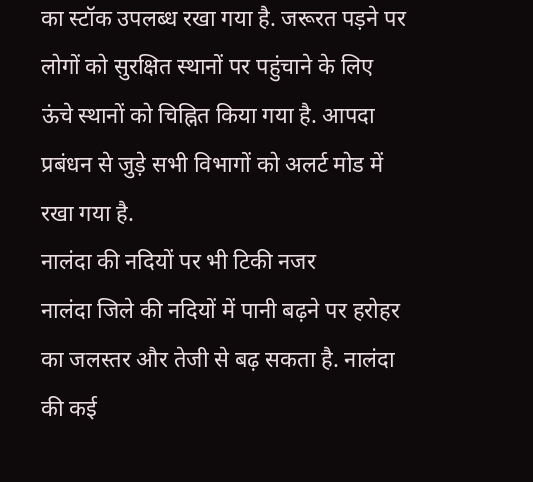का स्टॉक उपलब्ध रखा गया है. जरूरत पड़ने पर लोगों को सुरक्षित स्थानों पर पहुंचाने के लिए ऊंचे स्थानों को चिह्नित किया गया है. आपदा प्रबंधन से जुड़े सभी विभागों को अलर्ट मोड में रखा गया है.
नालंदा की नदियों पर भी टिकी नजर
नालंदा जिले की नदियों में पानी बढ़ने पर हरोहर का जलस्तर और तेजी से बढ़ सकता है. नालंदा की कई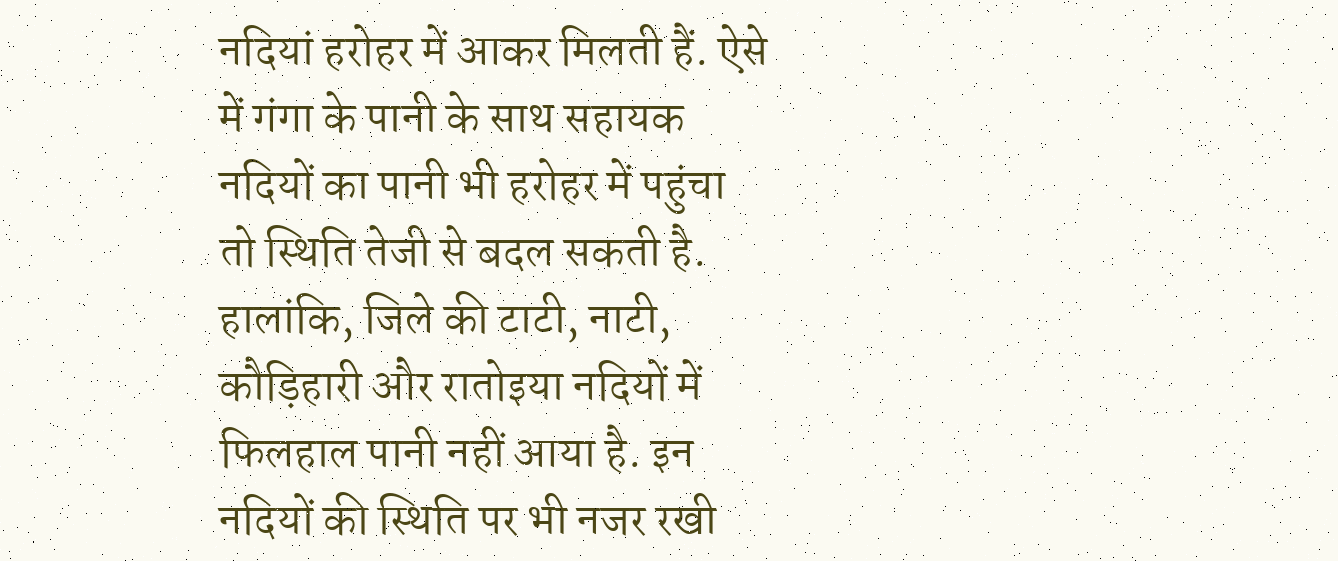नदियां हरोहर में आकर मिलती हैं. ऐसे में गंगा के पानी के साथ सहायक नदियों का पानी भी हरोहर में पहुंचा तो स्थिति तेजी से बदल सकती है. हालांकि, जिले की टाटी, नाटी, कौड़िहारी और रातोइया नदियों में फिलहाल पानी नहीं आया है. इन नदियों की स्थिति पर भी नजर रखी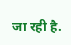जा रही है.